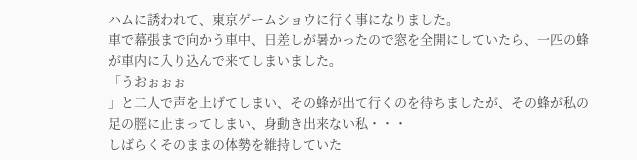ハムに誘われて、東京ゲームショウに行く事になりました。
車で幕張まで向かう車中、日差しが暑かったので窓を全開にしていたら、一匹の蜂が車内に入り込んで来てしまいました。
「うおぉぉぉ
」と二人で声を上げてしまい、その蜂が出て行くのを待ちましたが、その蜂が私の足の脛に止まってしまい、身動き出来ない私・・・
しばらくそのままの体勢を維持していた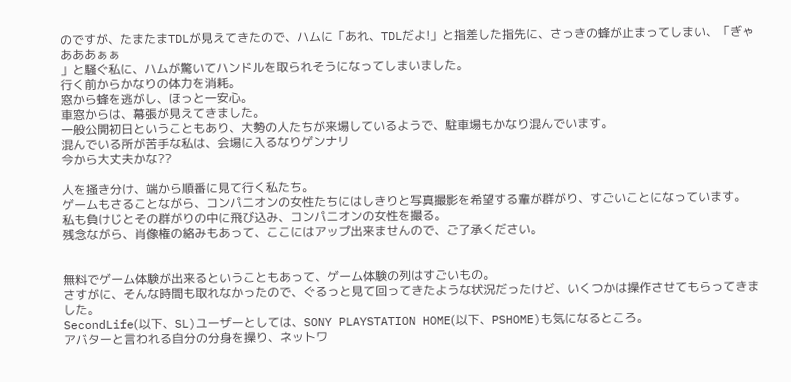のですが、たまたまTDLが見えてきたので、ハムに「あれ、TDLだよ!」と指差した指先に、さっきの蜂が止まってしまい、「ぎゃあああぁぁ
」と騒ぐ私に、ハムが驚いてハンドルを取られそうになってしまいました。
行く前からかなりの体力を消耗。
窓から蜂を逃がし、ほっと一安心。
車窓からは、幕張が見えてきました。
一般公開初日ということもあり、大勢の人たちが来場しているようで、駐車場もかなり混んでいます。
混んでいる所が苦手な私は、会場に入るなりゲンナリ
今から大丈夫かな??

人を掻き分け、端から順番に見て行く私たち。
ゲームもさることながら、コンパニオンの女性たちにはしきりと写真撮影を希望する輩が群がり、すごいことになっています。
私も負けじとその群がりの中に飛び込み、コンパニオンの女性を撮る。
残念ながら、肖像権の絡みもあって、ここにはアップ出来ませんので、ご了承ください。


無料でゲーム体験が出来るということもあって、ゲーム体験の列はすごいもの。
さすがに、そんな時間も取れなかったので、ぐるっと見て回ってきたような状況だったけど、いくつかは操作させてもらってきました。
SecondLife(以下、SL)ユーザーとしては、SONY PLAYSTATION HOME(以下、PSHOME)も気になるところ。
アバターと言われる自分の分身を操り、ネットワ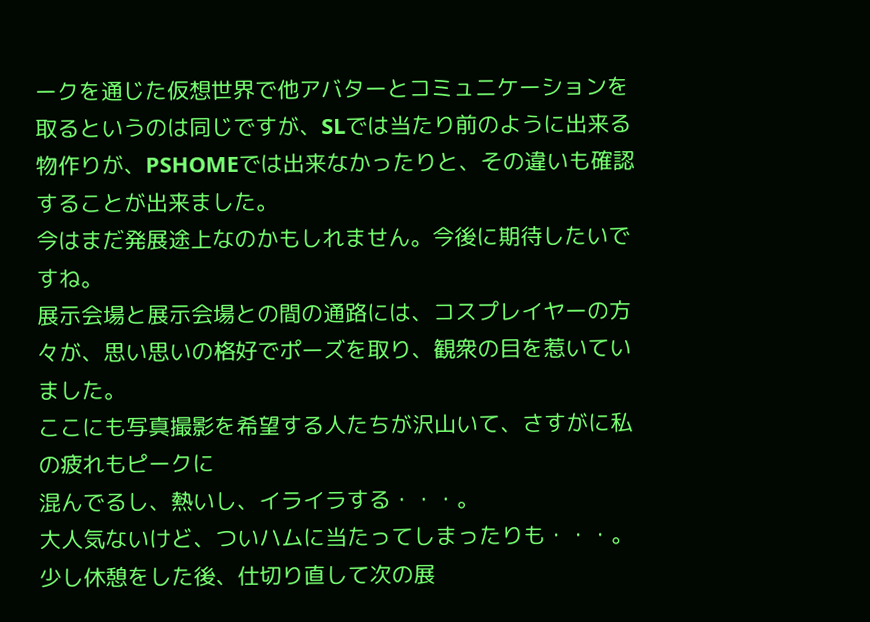ークを通じた仮想世界で他アバターとコミュニケーションを取るというのは同じですが、SLでは当たり前のように出来る物作りが、PSHOMEでは出来なかったりと、その違いも確認することが出来ました。
今はまだ発展途上なのかもしれません。今後に期待したいですね。
展示会場と展示会場との間の通路には、コスプレイヤーの方々が、思い思いの格好でポーズを取り、観衆の目を惹いていました。
ここにも写真撮影を希望する人たちが沢山いて、さすがに私の疲れもピークに
混んでるし、熱いし、イライラする・・・。
大人気ないけど、ついハムに当たってしまったりも・・・。
少し休憩をした後、仕切り直して次の展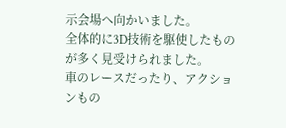示会場へ向かいました。
全体的に3D技術を駆使したものが多く見受けられました。
車のレースだったり、アクションもの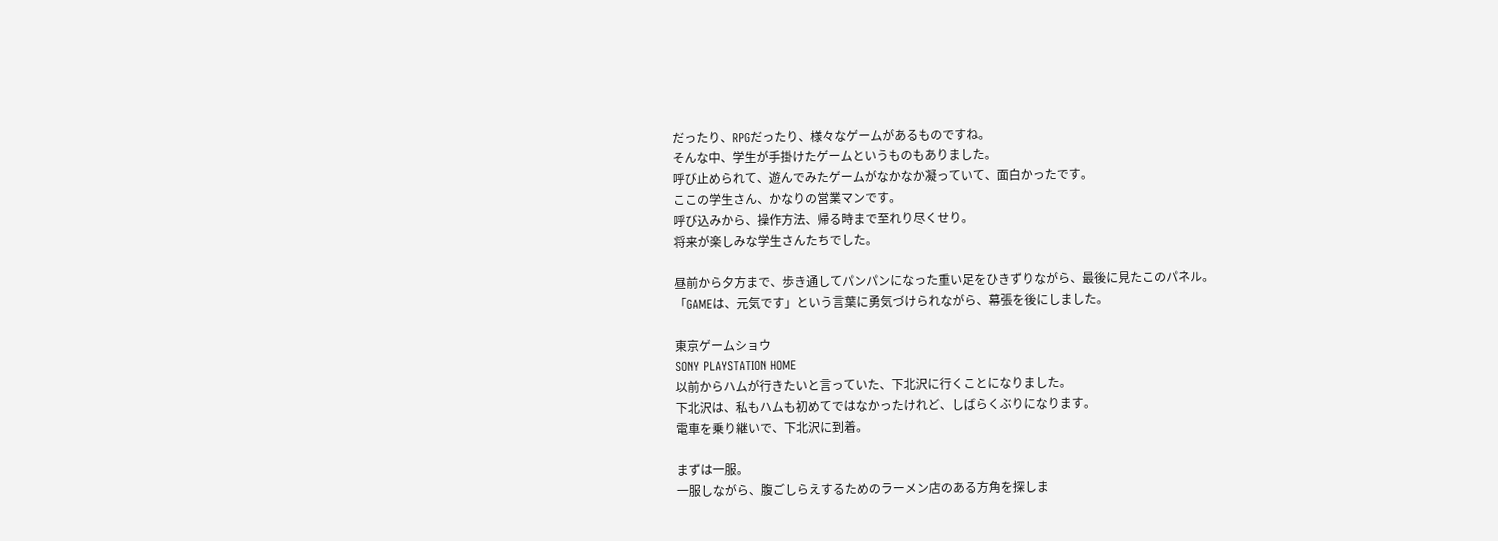だったり、RPGだったり、様々なゲームがあるものですね。
そんな中、学生が手掛けたゲームというものもありました。
呼び止められて、遊んでみたゲームがなかなか凝っていて、面白かったです。
ここの学生さん、かなりの営業マンです。
呼び込みから、操作方法、帰る時まで至れり尽くせり。
将来が楽しみな学生さんたちでした。

昼前から夕方まで、歩き通してパンパンになった重い足をひきずりながら、最後に見たこのパネル。
「GAMEは、元気です」という言葉に勇気づけられながら、幕張を後にしました。

東京ゲームショウ
SONY PLAYSTATION HOME
以前からハムが行きたいと言っていた、下北沢に行くことになりました。
下北沢は、私もハムも初めてではなかったけれど、しばらくぶりになります。
電車を乗り継いで、下北沢に到着。

まずは一服。
一服しながら、腹ごしらえするためのラーメン店のある方角を探しま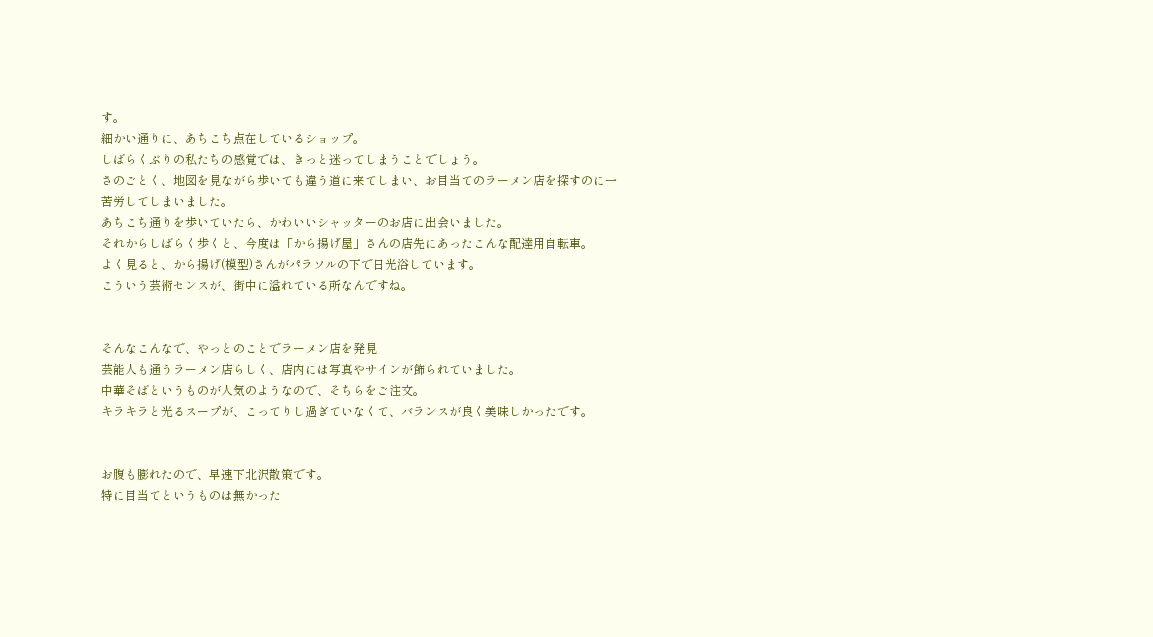す。
細かい通りに、あちこち点在しているショップ。
しばらくぶりの私たちの感覚では、きっと迷ってしまうことでしょう。
さのごとく、地図を見ながら歩いても違う道に来てしまい、お目当てのラーメン店を探すのに一苦労してしまいました。
あちこち通りを歩いていたら、かわいいシャッターのお店に出会いました。
それからしばらく歩くと、今度は「から揚げ屋」さんの店先にあったこんな配達用自転車。
よく見ると、から揚げ(模型)さんがパラソルの下で日光浴しています。
こういう芸術センスが、街中に溢れている所なんですね。


そんなこんなで、やっとのことでラーメン店を発見
芸能人も通うラーメン店らしく、店内には写真やサインが飾られていました。
中華そばというものが人気のようなので、そちらをご注文。
キラキラと光るスープが、こってりし過ぎていなくて、バランスが良く美味しかったです。


お腹も膨れたので、早速下北沢散策です。
特に目当てというものは無かった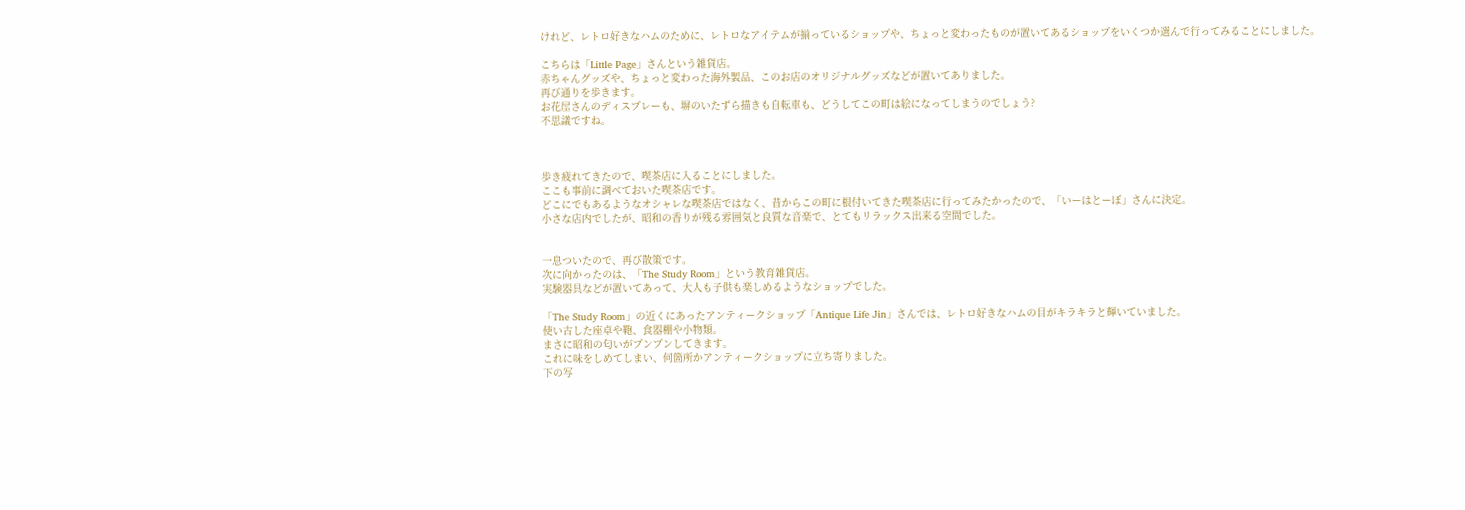けれど、レトロ好きなハムのために、レトロなアイテムが揃っているショップや、ちょっと変わったものが置いてあるショップをいくつか選んで行ってみることにしました。

こちらは「Little Page」さんという雑貨店。
赤ちゃんグッズや、ちょっと変わった海外製品、このお店のオリジナルグッズなどが置いてありました。
再び通りを歩きます。
お花屋さんのディスプレーも、塀のいたずら描きも自転車も、どうしてこの町は絵になってしまうのでしょう?
不思議ですね。



歩き疲れてきたので、喫茶店に入ることにしました。
ここも事前に調べておいた喫茶店です。
どこにでもあるようなオシャレな喫茶店ではなく、昔からこの町に根付いてきた喫茶店に行ってみたかったので、「いーはとーぼ」さんに決定。
小さな店内でしたが、昭和の香りが残る雰囲気と良質な音楽で、とてもリラックス出来る空間でした。


一息ついたので、再び散策です。
次に向かったのは、「The Study Room」という教育雑貨店。
実験器具などが置いてあって、大人も子供も楽しめるようなショップでした。

「The Study Room」の近くにあったアンティークショップ「Antique Life Jin」さんでは、レトロ好きなハムの目がキラキラと輝いていました。
使い古した座卓や鞄、食器棚や小物類。
まさに昭和の匂いがプンプンしてきます。
これに味をしめてしまい、何箇所かアンティークショップに立ち寄りました。
下の写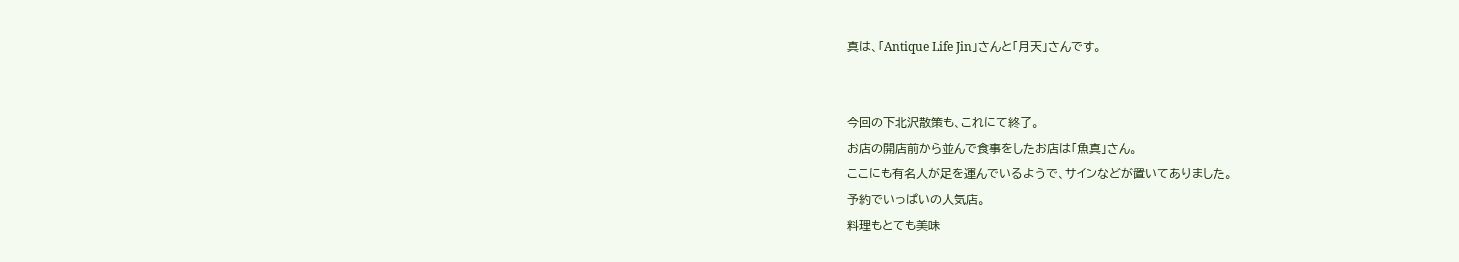真は、「Antique Life Jin」さんと「月天」さんです。


今回の下北沢散策も、これにて終了。
お店の開店前から並んで食事をしたお店は「魚真」さん。
ここにも有名人が足を運んでいるようで、サインなどが置いてありました。
予約でいっぱいの人気店。
料理もとても美味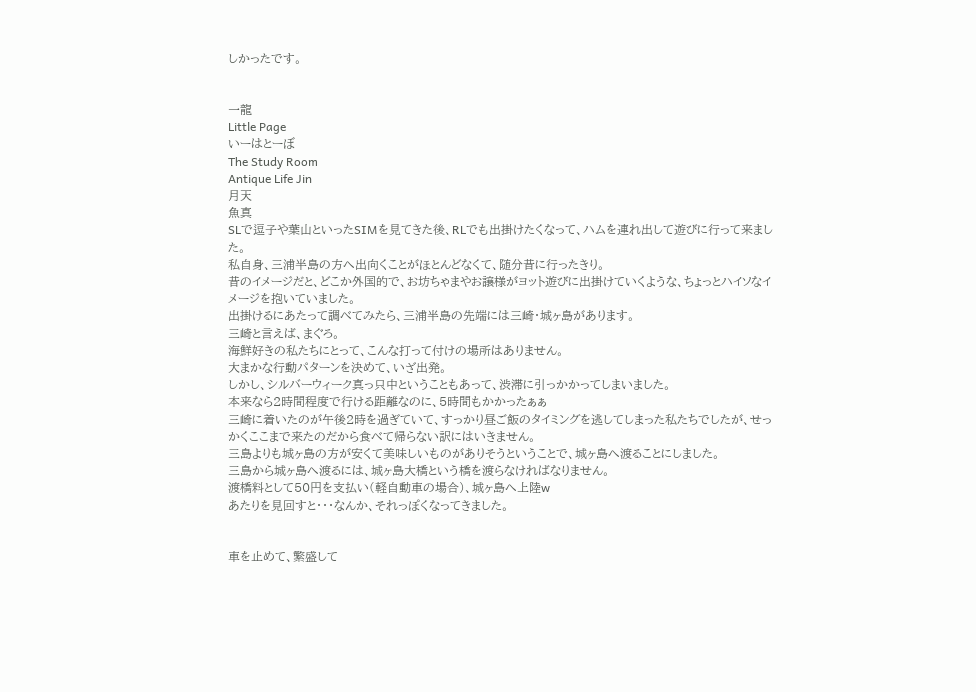しかったです。


一龍
Little Page
いーはとーぼ
The Study Room
Antique Life Jin
月天
魚真
SLで逗子や葉山といったSIMを見てきた後、RLでも出掛けたくなって、ハムを連れ出して遊びに行って来ました。
私自身、三浦半島の方へ出向くことがほとんどなくて、随分昔に行ったきり。
昔のイメージだと、どこか外国的で、お坊ちゃまやお譲様がヨット遊びに出掛けていくような、ちょっとハイソなイメージを抱いていました。
出掛けるにあたって調べてみたら、三浦半島の先端には三崎・城ヶ島があります。
三崎と言えば、まぐろ。
海鮮好きの私たちにとって、こんな打って付けの場所はありません。
大まかな行動パターンを決めて、いざ出発。
しかし、シルバーウィーク真っ只中ということもあって、渋滞に引っかかってしまいました。
本来なら2時間程度で行ける距離なのに、5時間もかかったぁぁ
三崎に着いたのが午後2時を過ぎていて、すっかり昼ご飯のタイミングを逃してしまった私たちでしたが、せっかくここまで来たのだから食べて帰らない訳にはいきません。
三島よりも城ヶ島の方が安くて美味しいものがありそうということで、城ヶ島へ渡ることにしました。
三島から城ヶ島へ渡るには、城ヶ島大橋という橋を渡らなければなりません。
渡橋料として50円を支払い(軽自動車の場合)、城ヶ島へ上陸w
あたりを見回すと・・・なんか、それっぽくなってきました。


車を止めて、繁盛して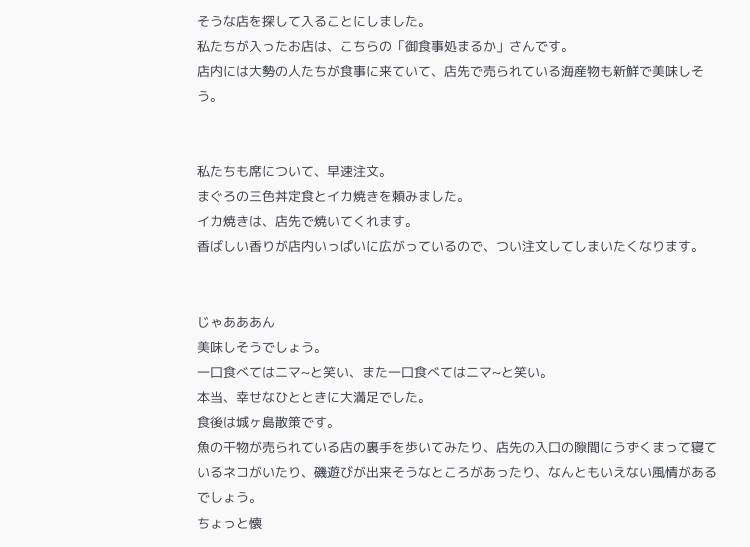そうな店を探して入ることにしました。
私たちが入ったお店は、こちらの「御食事処まるか」さんです。
店内には大勢の人たちが食事に来ていて、店先で売られている海産物も新鮮で美味しそう。


私たちも席について、早速注文。
まぐろの三色丼定食とイカ焼きを頼みました。
イカ焼きは、店先で焼いてくれます。
香ばしい香りが店内いっぱいに広がっているので、つい注文してしまいたくなります。


じゃあああん
美味しそうでしょう。
一口食べてはニマ~と笑い、また一口食べてはニマ~と笑い。
本当、幸せなひとときに大満足でした。
食後は城ヶ島散策です。
魚の干物が売られている店の裏手を歩いてみたり、店先の入口の隙間にうずくまって寝ているネコがいたり、磯遊びが出来そうなところがあったり、なんともいえない風情があるでしょう。
ちょっと懐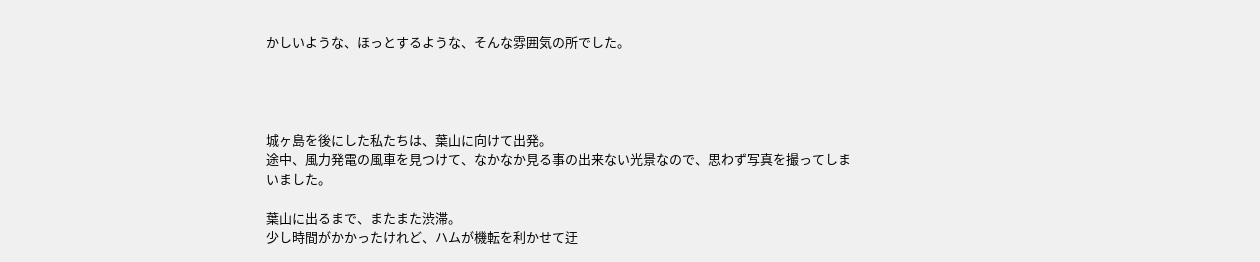かしいような、ほっとするような、そんな雰囲気の所でした。




城ヶ島を後にした私たちは、葉山に向けて出発。
途中、風力発電の風車を見つけて、なかなか見る事の出来ない光景なので、思わず写真を撮ってしまいました。

葉山に出るまで、またまた渋滞。
少し時間がかかったけれど、ハムが機転を利かせて迂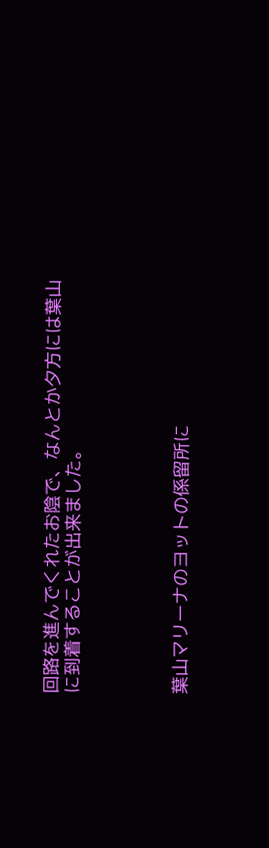回路を進んでくれたお陰で、なんとか夕方には葉山に到着することが出来ました。




葉山マリーナのヨットの係留所に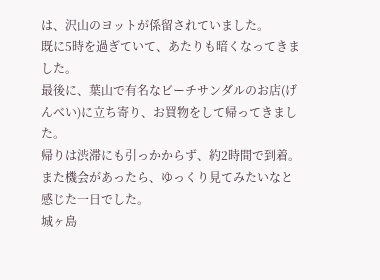は、沢山のヨットが係留されていました。
既に5時を過ぎていて、あたりも暗くなってきました。
最後に、葉山で有名なビーチサンダルのお店(げんべい)に立ち寄り、お買物をして帰ってきました。
帰りは渋滞にも引っかからず、約2時間で到着。
また機会があったら、ゆっくり見てみたいなと感じた一日でした。
城ヶ島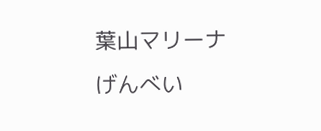葉山マリーナ
げんべい